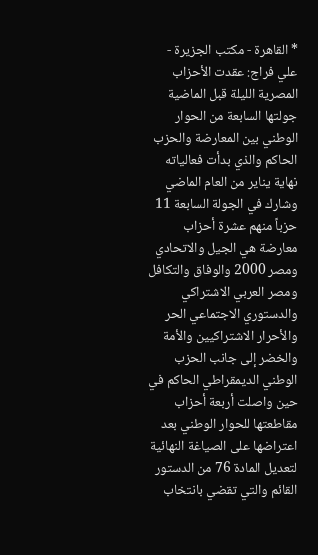* القاهرة - مكتب الجزيرة - علي فراج: عقدت الأحزاب المصرية الليلة قبل الماضية جولتها السابعة من الحوار الوطني بين المعارضة والحزب الحاكم والذي بدأت فعالياته نهاية يناير من العام الماضي وشارك في الجولة السابعة 11 حزباً منهم عشرة أحزاب معارضة هي الجيل والاتحادي ومصر 2000 والوفاق والتكافل ومصر العربي الاشتراكي والدستوري الاجتماعي الحر والأحرار الاشتراكيين والأمة والخضر إلى جانب الحزب الوطني الديمقراطي الحاكم في حين واصلت أربعة أحزاب مقاطعتها للحوار الوطني بعد اعتراضها على الصياغة النهائية لتعديل المادة 76 من الدستور القائم والتي تقضي بانتخاب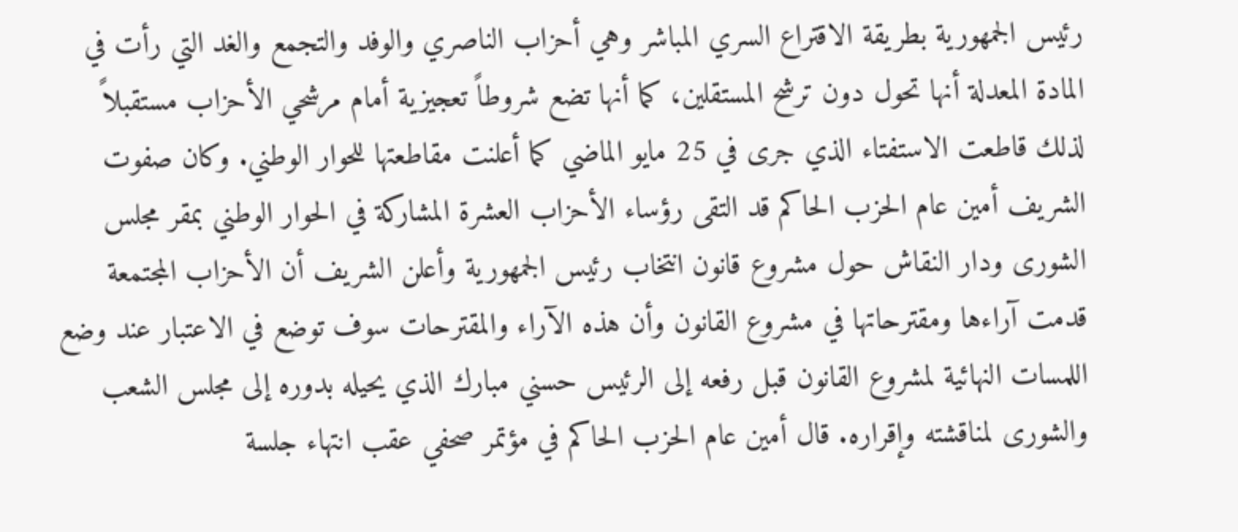رئيس الجمهورية بطريقة الاقتراع السري المباشر وهي أحزاب الناصري والوفد والتجمع والغد التي رأت في المادة المعدلة أنها تحول دون ترشح المستقلين، كما أنها تضع شروطاً تعجيزية أمام مرشحي الأحزاب مستقبلاً لذلك قاطعت الاستفتاء الذي جرى في 25 مايو الماضي كما أعلنت مقاطعتها للحوار الوطني. وكان صفوت الشريف أمين عام الحزب الحاكم قد التقى رؤساء الأحزاب العشرة المشاركة في الحوار الوطني بمقر مجلس الشورى ودار النقاش حول مشروع قانون انتخاب رئيس الجمهورية وأعلن الشريف أن الأحزاب المجتمعة قدمت آراءها ومقترحاتها في مشروع القانون وأن هذه الآراء والمقترحات سوف توضع في الاعتبار عند وضع اللمسات النهائية لمشروع القانون قبل رفعه إلى الرئيس حسني مبارك الذي يحيله بدوره إلى مجلس الشعب والشورى لمناقشته وإقراره. قال أمين عام الحزب الحاكم في مؤتمر صحفي عقب انتهاء جلسة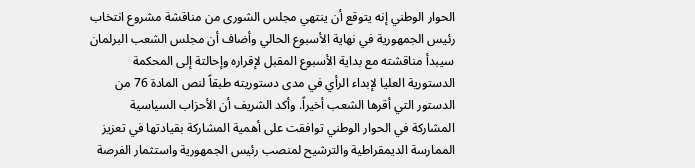الحوار الوطني إنه يتوقع أن ينتهي مجلس الشورى من مناقشة مشروع انتخاب رئيس الجمهورية في نهاية الأسبوع الحالي وأضاف أن مجلس الشعب البرلمان سيبدأ مناقشته مع بداية الأسبوع المقبل لإقراره وإحالتة إلى المحكمة الدستورية العليا لإبداء الرأي في مدى دستوريته طبقاً لنص المادة 76 من الدستور التي أقرها الشعب أخيراً. وأكد الشريف أن الأحزاب السياسية المشاركة في الحوار الوطني توافقت على أهمية المشاركة بقيادتها في تعزيز الممارسة الديمقراطية والترشيح لمنصب رئيس الجمهورية واستثمار الفرصة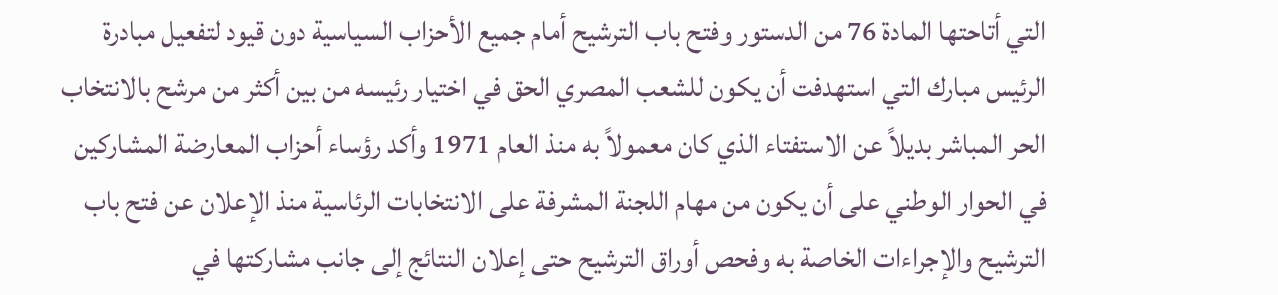التي أتاحتها المادة 76 من الدستور وفتح باب الترشيح أمام جميع الأحزاب السياسية دون قيود لتفعيل مبادرة الرئيس مبارك التي استهدفت أن يكون للشعب المصري الحق في اختيار رئيسه من بين أكثر من مرشح بالانتخاب الحر المباشر بديلاً عن الاستفتاء الذي كان معمولاً به منذ العام 1971 وأكد رؤساء أحزاب المعارضة المشاركين في الحوار الوطني على أن يكون من مهام اللجنة المشرفة على الانتخابات الرئاسية منذ الإعلان عن فتح باب الترشيح والإجراءات الخاصة به وفحص أوراق الترشيح حتى إعلان النتائج إلى جانب مشاركتها في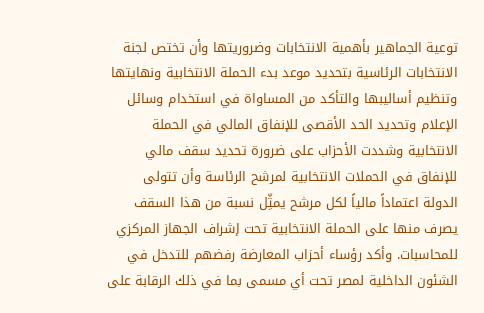توعية الجماهير بأهمية الانتخابات وضروريتها وأن تختص لجنة الانتخابات الرئاسية بتحديد موعد بدء الحملة الانتخابية ونهايتها وتنظيم أساليبها والتأكد من المساواة في استخدام وسائل الإعلام وتحديد الحد الأقصى للإنفاق المالي في الحملة الانتخابية وشددت الأحزاب على ضرورة تحديد سقف مالي للإنفاق في الحملات الانتخابية لمرشح الرئاسة وأن تتولى الدولة اعتماداً مالياً لكل مرشح يمثِّل نسبة من هذا السقف يصرف منها على الحملة الانتخابية تحت إشراف الجهاز المركزي للمحاسبات. وأكد رؤساء أحزاب المعارضة رفضهم للتدخل في الشئون الداخلية لمصر تحت أي مسمى بما في ذلك الرقابة على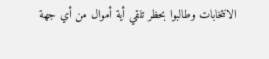الانتخابات وطالبوا بحظر تلقي أية أموال من أي جهة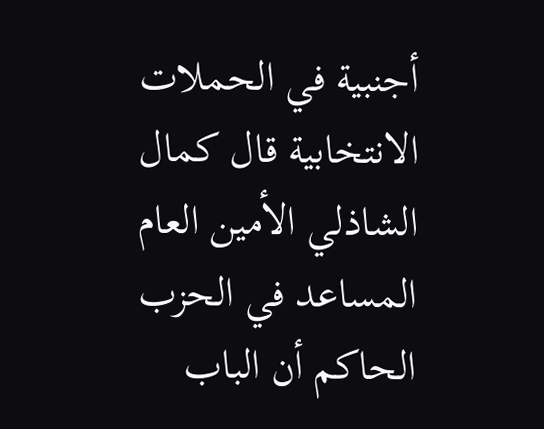أجنبية في الحملات الانتخابية قال كمال الشاذلي الأمين العام المساعد في الحزب الحاكم أن الباب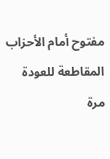مفتوح أمام الأحزاب المقاطعة للعودة مرة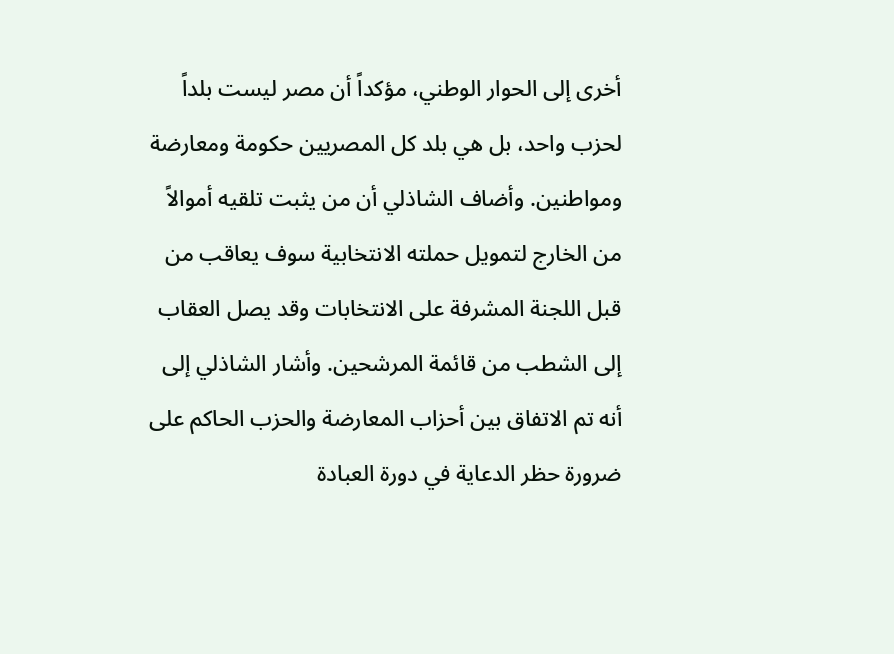أخرى إلى الحوار الوطني، مؤكداً أن مصر ليست بلداً لحزب واحد، بل هي بلد كل المصريين حكومة ومعارضة ومواطنين. وأضاف الشاذلي أن من يثبت تلقيه أموالاً من الخارج لتمويل حملته الانتخابية سوف يعاقب من قبل اللجنة المشرفة على الانتخابات وقد يصل العقاب إلى الشطب من قائمة المرشحين. وأشار الشاذلي إلى أنه تم الاتفاق بين أحزاب المعارضة والحزب الحاكم على ضرورة حظر الدعاية في دورة العبادة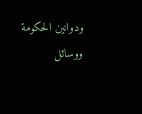ودوانين الحكومة ووسائل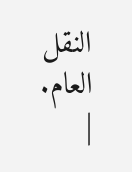النقل العام.
|